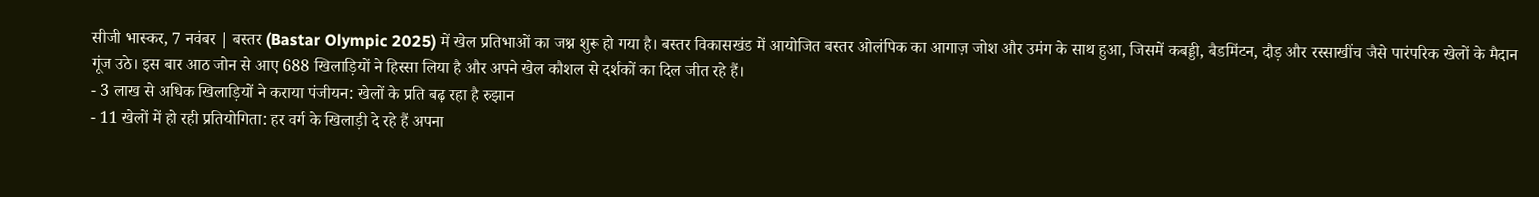सीजी भास्कर, 7 नवंबर | बस्तर (Bastar Olympic 2025) में खेल प्रतिभाओं का जश्न शुरू हो गया है। बस्तर विकासखंड में आयोजित बस्तर ओलंपिक का आगाज़ जोश और उमंग के साथ हुआ, जिसमें कबड्डी, बैडमिंटन, दौड़ और रस्साखींच जैसे पारंपरिक खेलों के मैदान गूंज उठे। इस बार आठ जोन से आए 688 खिलाड़ियों ने हिस्सा लिया है और अपने खेल कौशल से दर्शकों का दिल जीत रहे हैं।
- 3 लाख से अधिक खिलाड़ियों ने कराया पंजीयन: खेलों के प्रति बढ़ रहा है रुझान
- 11 खेलों में हो रही प्रतियोगिता: हर वर्ग के खिलाड़ी दे रहे हैं अपना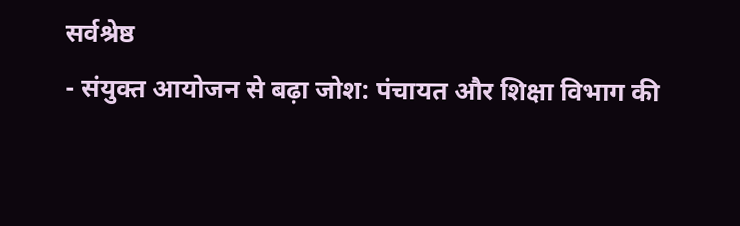सर्वश्रेष्ठ
- संयुक्त आयोजन से बढ़ा जोश: पंचायत और शिक्षा विभाग की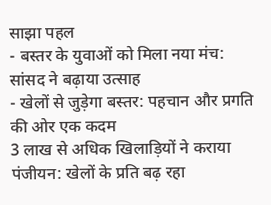साझा पहल
- बस्तर के युवाओं को मिला नया मंच: सांसद ने बढ़ाया उत्साह
- खेलों से जुड़ेगा बस्तर: पहचान और प्रगति की ओर एक कदम
3 लाख से अधिक खिलाड़ियों ने कराया पंजीयन: खेलों के प्रति बढ़ रहा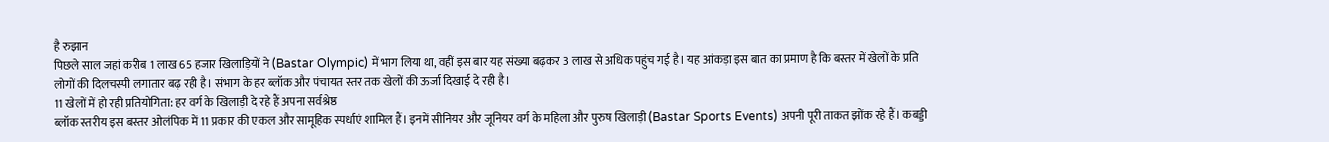है रुझान
पिछले साल जहां करीब 1 लाख 65 हजार खिलाड़ियों ने (Bastar Olympic) में भाग लिया था, वहीं इस बार यह संख्या बढ़कर 3 लाख से अधिक पहुंच गई है। यह आंकड़ा इस बात का प्रमाण है कि बस्तर में खेलों के प्रति लोगों की दिलचस्पी लगातार बढ़ रही है। संभाग के हर ब्लॉक और पंचायत स्तर तक खेलों की ऊर्जा दिखाई दे रही है।
11 खेलों में हो रही प्रतियोगिता: हर वर्ग के खिलाड़ी दे रहे हैं अपना सर्वश्रेष्ठ
ब्लॉक स्तरीय इस बस्तर ओलंपिक में 11 प्रकार की एकल और सामूहिक स्पर्धाएं शामिल हैं। इनमें सीनियर और जूनियर वर्ग के महिला और पुरुष खिलाड़ी (Bastar Sports Events) अपनी पूरी ताकत झोंक रहे हैं। कबड्डी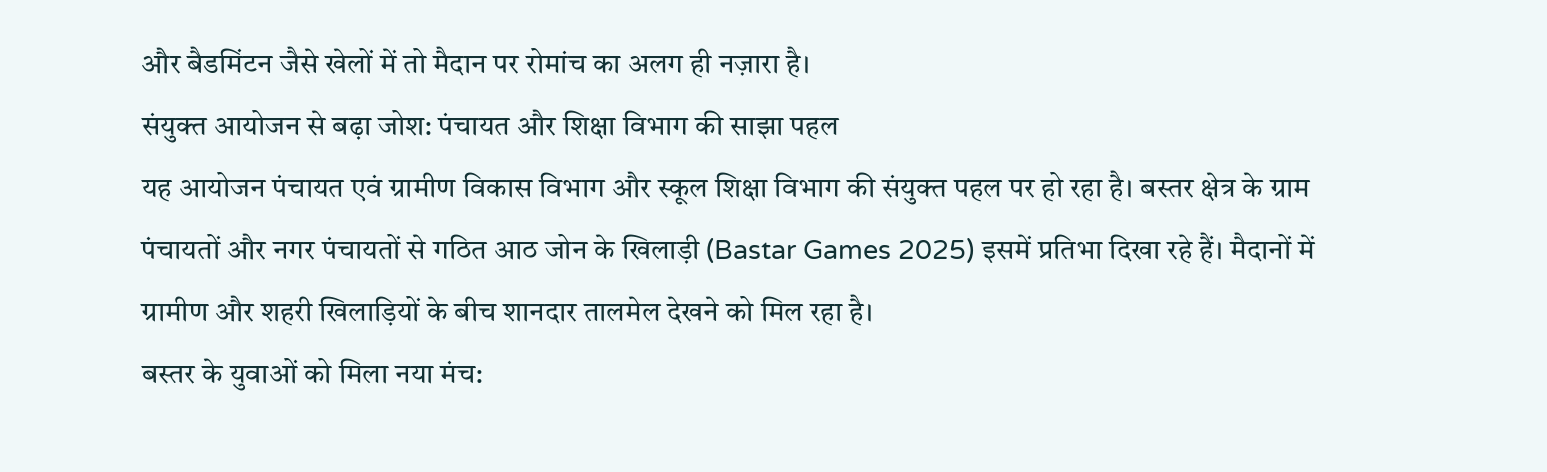और बैडमिंटन जैसे खेलों में तो मैदान पर रोमांच का अलग ही नज़ारा है।
संयुक्त आयोजन से बढ़ा जोश: पंचायत और शिक्षा विभाग की साझा पहल
यह आयोजन पंचायत एवं ग्रामीण विकास विभाग और स्कूल शिक्षा विभाग की संयुक्त पहल पर हो रहा है। बस्तर क्षेत्र के ग्राम पंचायतों और नगर पंचायतों से गठित आठ जोन के खिलाड़ी (Bastar Games 2025) इसमें प्रतिभा दिखा रहे हैं। मैदानों में ग्रामीण और शहरी खिलाड़ियों के बीच शानदार तालमेल देखने को मिल रहा है।
बस्तर के युवाओं को मिला नया मंच: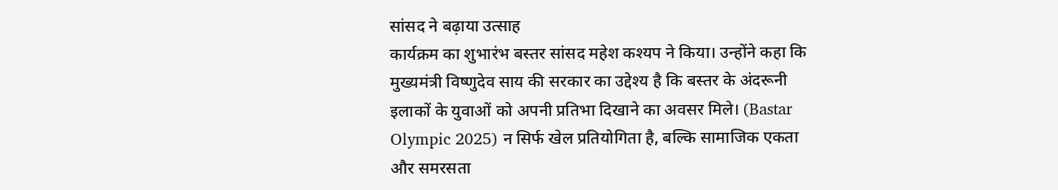सांसद ने बढ़ाया उत्साह
कार्यक्रम का शुभारंभ बस्तर सांसद महेश कश्यप ने किया। उन्होंने कहा कि मुख्यमंत्री विष्णुदेव साय की सरकार का उद्देश्य है कि बस्तर के अंदरूनी इलाकों के युवाओं को अपनी प्रतिभा दिखाने का अवसर मिले। (Bastar Olympic 2025) न सिर्फ खेल प्रतियोगिता है, बल्कि सामाजिक एकता और समरसता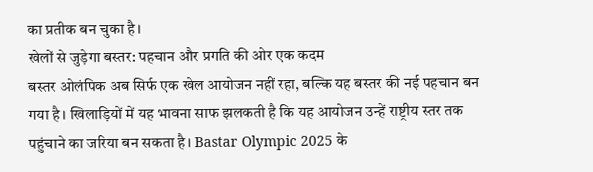का प्रतीक बन चुका है।
खेलों से जुड़ेगा बस्तर: पहचान और प्रगति की ओर एक कदम
बस्तर ओलंपिक अब सिर्फ एक खेल आयोजन नहीं रहा, बल्कि यह बस्तर की नई पहचान बन गया है। खिलाड़ियों में यह भावना साफ झलकती है कि यह आयोजन उन्हें राष्ट्रीय स्तर तक पहुंचाने का जरिया बन सकता है। Bastar Olympic 2025 के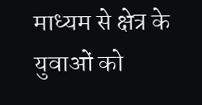माध्यम से क्षेत्र के युवाओं को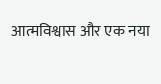आत्मविश्वास और एक नया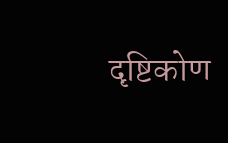दृष्टिकोण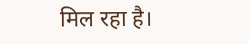मिल रहा है।